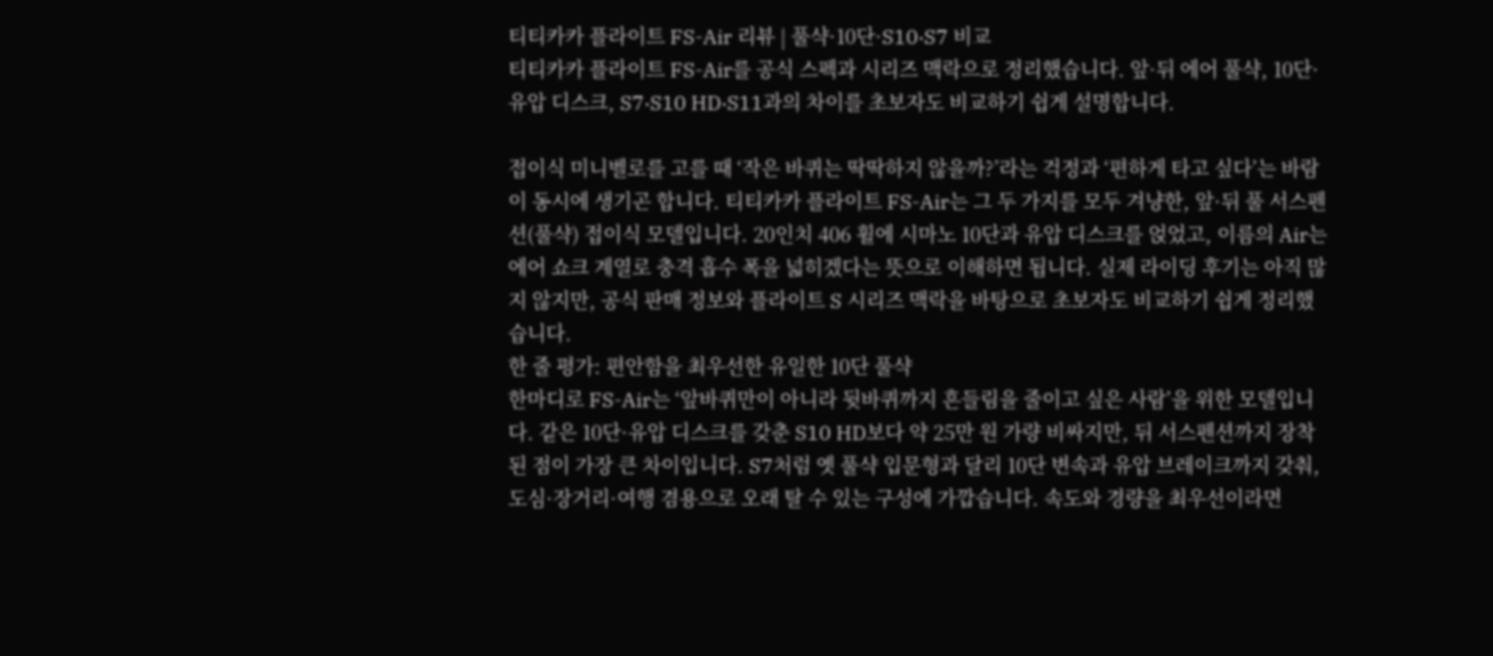티티카카 플라이트 FS-Air 리뷰 | 풀샥·10단·S10·S7 비교
티티카카 플라이트 FS-Air를 공식 스펙과 시리즈 맥락으로 정리했습니다. 앞·뒤 에어 풀샥, 10단·유압 디스크, S7·S10 HD·S11과의 차이를 초보자도 비교하기 쉽게 설명합니다.

접이식 미니벨로를 고를 때 ‘작은 바퀴는 딱딱하지 않을까?’라는 걱정과 ‘편하게 타고 싶다’는 바람이 동시에 생기곤 합니다. 티티카카 플라이트 FS-Air는 그 두 가지를 모두 겨냥한, 앞·뒤 풀 서스펜션(풀샥) 접이식 모델입니다. 20인치 406 휠에 시마노 10단과 유압 디스크를 얹었고, 이름의 Air는 에어 쇼크 계열로 충격 흡수 폭을 넓히겠다는 뜻으로 이해하면 됩니다. 실제 라이딩 후기는 아직 많지 않지만, 공식 판매 정보와 플라이트 S 시리즈 맥락을 바탕으로 초보자도 비교하기 쉽게 정리했습니다.
한 줄 평가: 편안함을 최우선한 유일한 10단 풀샥
한마디로 FS-Air는 ‘앞바퀴만이 아니라 뒷바퀴까지 흔들림을 줄이고 싶은 사람’을 위한 모델입니다. 같은 10단·유압 디스크를 갖춘 S10 HD보다 약 25만 원 가량 비싸지만, 뒤 서스펜션까지 장착된 점이 가장 큰 차이입니다. S7처럼 옛 풀샥 입문형과 달리 10단 변속과 유압 브레이크까지 갖춰, 도심·장거리·여행 겸용으로 오래 탈 수 있는 구성에 가깝습니다. 속도와 경량을 최우선이라면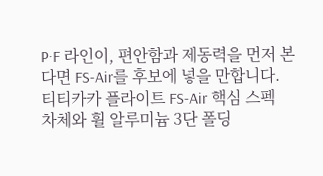P·F 라인이, 편안함과 제동력을 먼저 본다면 FS-Air를 후보에 넣을 만합니다.
티티카카 플라이트 FS-Air 핵심 스펙
차체와 휠 알루미늄 3단 폴딩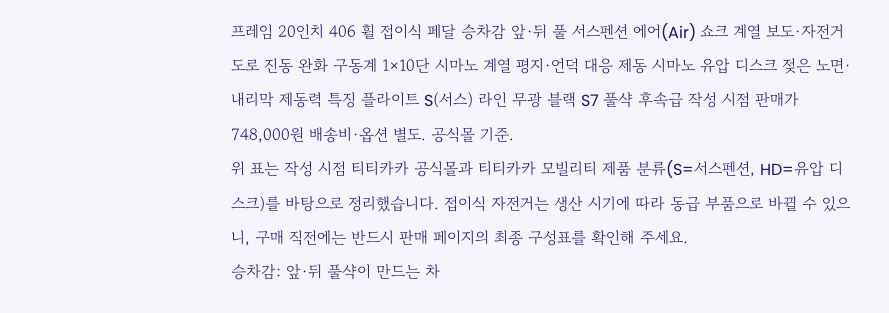프레임 20인치 406 휠 접이식 페달 승차감 앞·뒤 풀 서스펜션 에어(Air) 쇼크 계열 보도·자전거도로 진동 완화 구동계 1×10단 시마노 계열 평지·언덕 대응 제동 시마노 유압 디스크 젖은 노면·내리막 제동력 특징 플라이트 S(서스) 라인 무광 블랙 S7 풀샥 후속급 작성 시점 판매가 748,000원 배송비·옵션 별도. 공식몰 기준.
위 표는 작성 시점 티티카카 공식몰과 티티카카 모빌리티 제품 분류(S=서스펜션, HD=유압 디스크)를 바탕으로 정리했습니다. 접이식 자전거는 생산 시기에 따라 동급 부품으로 바뀔 수 있으니, 구매 직전에는 반드시 판매 페이지의 최종 구성표를 확인해 주세요.
승차감: 앞·뒤 풀샥이 만드는 차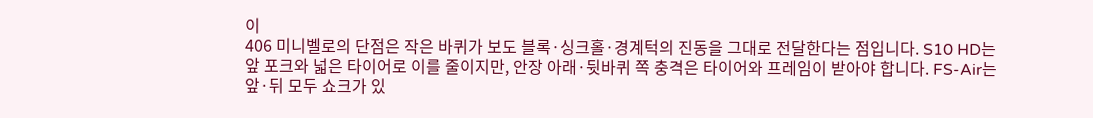이
406 미니벨로의 단점은 작은 바퀴가 보도 블록·싱크홀·경계턱의 진동을 그대로 전달한다는 점입니다. S10 HD는 앞 포크와 넓은 타이어로 이를 줄이지만, 안장 아래·뒷바퀴 쪽 충격은 타이어와 프레임이 받아야 합니다. FS-Air는 앞·뒤 모두 쇼크가 있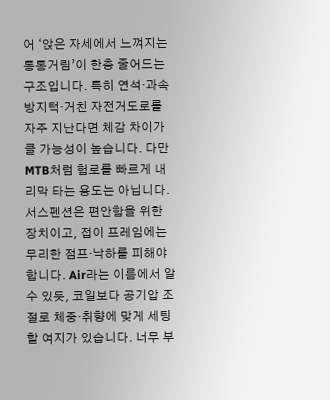어 ‘앉은 자세에서 느껴지는 통통거림’이 한층 줄어드는 구조입니다. 특히 연석·과속방지턱·거친 자전거도로를 자주 지난다면 체감 차이가 클 가능성이 높습니다. 다만 MTB처럼 험로를 빠르게 내리막 타는 용도는 아닙니다. 서스펜션은 편안함을 위한 장치이고, 접이 프레임에는 무리한 점프·낙하를 피해야 합니다. Air라는 이름에서 알 수 있듯, 코일보다 공기압 조절로 체중·취향에 맞게 세팅할 여지가 있습니다. 너무 부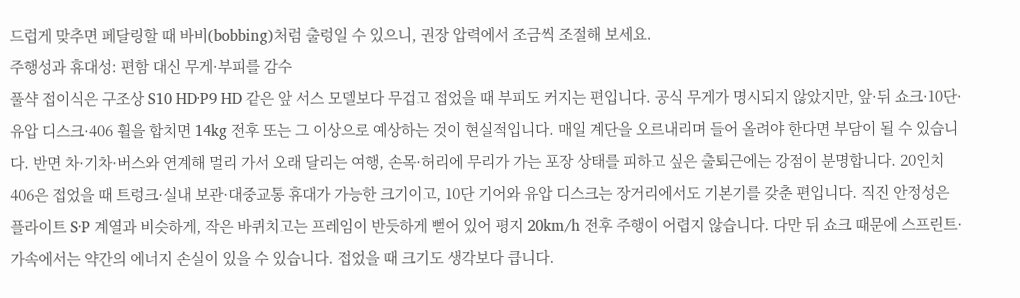드럽게 맞추면 페달링할 때 바비(bobbing)처럼 출렁일 수 있으니, 권장 압력에서 조금씩 조절해 보세요.
주행성과 휴대성: 편함 대신 무게·부피를 감수
풀샥 접이식은 구조상 S10 HD·P9 HD 같은 앞 서스 모델보다 무겁고 접었을 때 부피도 커지는 편입니다. 공식 무게가 명시되지 않았지만, 앞·뒤 쇼크·10단·유압 디스크·406 휠을 합치면 14kg 전후 또는 그 이상으로 예상하는 것이 현실적입니다. 매일 계단을 오르내리며 들어 올려야 한다면 부담이 될 수 있습니다. 반면 차·기차·버스와 연계해 멀리 가서 오래 달리는 여행, 손목·허리에 무리가 가는 포장 상태를 피하고 싶은 출퇴근에는 강점이 분명합니다. 20인치 406은 접었을 때 트렁크·실내 보관·대중교통 휴대가 가능한 크기이고, 10단 기어와 유압 디스크는 장거리에서도 기본기를 갖춘 편입니다. 직진 안정성은 플라이트 S·P 계열과 비슷하게, 작은 바퀴치고는 프레임이 반듯하게 뻗어 있어 평지 20km/h 전후 주행이 어렵지 않습니다. 다만 뒤 쇼크 때문에 스프린트·가속에서는 약간의 에너지 손실이 있을 수 있습니다. 접었을 때 크기도 생각보다 큽니다.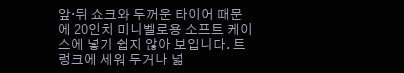앞·뒤 쇼크와 두꺼운 타이어 때문에 20인치 미니벨로용 소프트 케이스에 넣기 쉽지 않아 보입니다. 트렁크에 세워 두거나 넓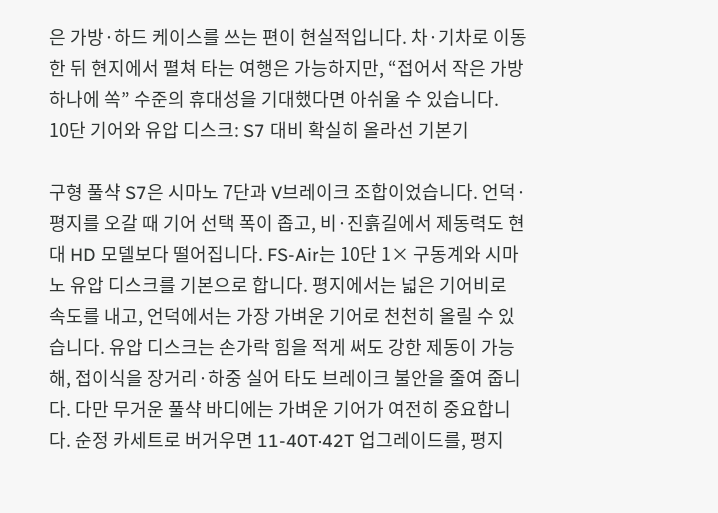은 가방·하드 케이스를 쓰는 편이 현실적입니다. 차·기차로 이동한 뒤 현지에서 펼쳐 타는 여행은 가능하지만, “접어서 작은 가방 하나에 쏙” 수준의 휴대성을 기대했다면 아쉬울 수 있습니다.
10단 기어와 유압 디스크: S7 대비 확실히 올라선 기본기

구형 풀샥 S7은 시마노 7단과 V브레이크 조합이었습니다. 언덕·평지를 오갈 때 기어 선택 폭이 좁고, 비·진흙길에서 제동력도 현대 HD 모델보다 떨어집니다. FS-Air는 10단 1× 구동계와 시마노 유압 디스크를 기본으로 합니다. 평지에서는 넓은 기어비로 속도를 내고, 언덕에서는 가장 가벼운 기어로 천천히 올릴 수 있습니다. 유압 디스크는 손가락 힘을 적게 써도 강한 제동이 가능해, 접이식을 장거리·하중 실어 타도 브레이크 불안을 줄여 줍니다. 다만 무거운 풀샥 바디에는 가벼운 기어가 여전히 중요합니다. 순정 카세트로 버거우면 11-40T·42T 업그레이드를, 평지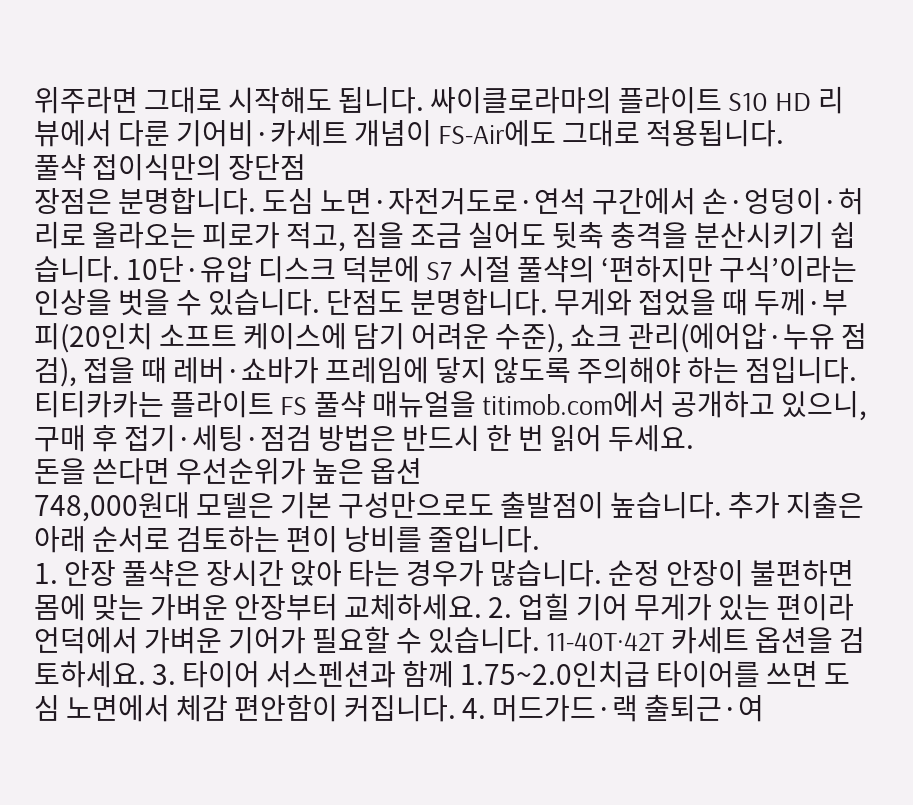위주라면 그대로 시작해도 됩니다. 싸이클로라마의 플라이트 S10 HD 리뷰에서 다룬 기어비·카세트 개념이 FS-Air에도 그대로 적용됩니다.
풀샥 접이식만의 장단점
장점은 분명합니다. 도심 노면·자전거도로·연석 구간에서 손·엉덩이·허리로 올라오는 피로가 적고, 짐을 조금 실어도 뒷축 충격을 분산시키기 쉽습니다. 10단·유압 디스크 덕분에 S7 시절 풀샥의 ‘편하지만 구식’이라는 인상을 벗을 수 있습니다. 단점도 분명합니다. 무게와 접었을 때 두께·부피(20인치 소프트 케이스에 담기 어려운 수준), 쇼크 관리(에어압·누유 점검), 접을 때 레버·쇼바가 프레임에 닿지 않도록 주의해야 하는 점입니다. 티티카카는 플라이트 FS 풀샥 매뉴얼을 titimob.com에서 공개하고 있으니, 구매 후 접기·세팅·점검 방법은 반드시 한 번 읽어 두세요.
돈을 쓴다면 우선순위가 높은 옵션
748,000원대 모델은 기본 구성만으로도 출발점이 높습니다. 추가 지출은 아래 순서로 검토하는 편이 낭비를 줄입니다.
1. 안장 풀샥은 장시간 앉아 타는 경우가 많습니다. 순정 안장이 불편하면 몸에 맞는 가벼운 안장부터 교체하세요. 2. 업힐 기어 무게가 있는 편이라 언덕에서 가벼운 기어가 필요할 수 있습니다. 11-40T·42T 카세트 옵션을 검토하세요. 3. 타이어 서스펜션과 함께 1.75~2.0인치급 타이어를 쓰면 도심 노면에서 체감 편안함이 커집니다. 4. 머드가드·랙 출퇴근·여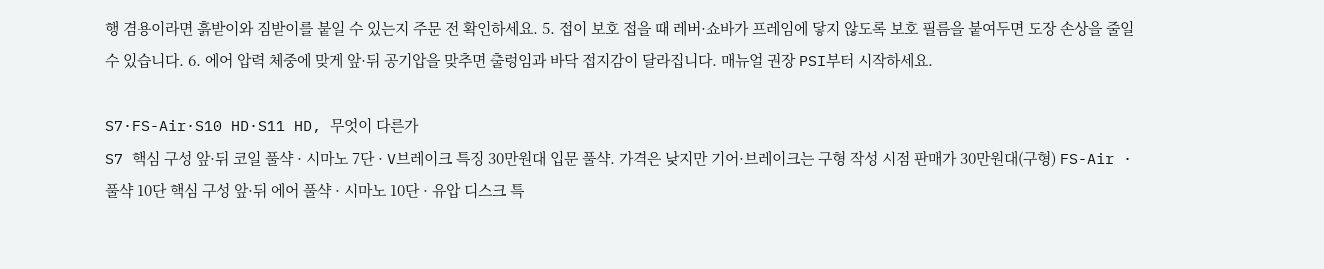행 겸용이라면 흙받이와 짐받이를 붙일 수 있는지 주문 전 확인하세요. 5. 접이 보호 접을 때 레버·쇼바가 프레임에 닿지 않도록 보호 필름을 붙여두면 도장 손상을 줄일 수 있습니다. 6. 에어 압력 체중에 맞게 앞·뒤 공기압을 맞추면 출렁임과 바닥 접지감이 달라집니다. 매뉴얼 권장 PSI부터 시작하세요.

S7·FS-Air·S10 HD·S11 HD, 무엇이 다른가
S7 핵심 구성 앞·뒤 코일 풀샥 · 시마노 7단 · V브레이크 특징 30만원대 입문 풀샥. 가격은 낮지만 기어·브레이크는 구형 작성 시점 판매가 30만원대(구형) FS-Air · 풀샥 10단 핵심 구성 앞·뒤 에어 풀샥 · 시마노 10단 · 유압 디스크 특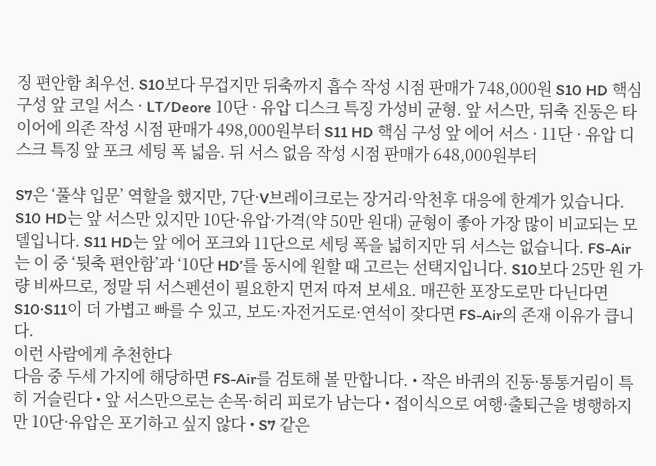징 편안함 최우선. S10보다 무겁지만 뒤축까지 흡수 작성 시점 판매가 748,000원 S10 HD 핵심 구성 앞 코일 서스 · LT/Deore 10단 · 유압 디스크 특징 가성비 균형. 앞 서스만, 뒤축 진동은 타이어에 의존 작성 시점 판매가 498,000원부터 S11 HD 핵심 구성 앞 에어 서스 · 11단 · 유압 디스크 특징 앞 포크 세팅 폭 넓음. 뒤 서스 없음 작성 시점 판매가 648,000원부터

S7은 ‘풀샥 입문’ 역할을 했지만, 7단·V브레이크로는 장거리·악천후 대응에 한계가 있습니다. S10 HD는 앞 서스만 있지만 10단·유압·가격(약 50만 원대) 균형이 좋아 가장 많이 비교되는 모델입니다. S11 HD는 앞 에어 포크와 11단으로 세팅 폭을 넓히지만 뒤 서스는 없습니다. FS-Air는 이 중 ‘뒷축 편안함’과 ‘10단 HD’를 동시에 원할 때 고르는 선택지입니다. S10보다 25만 원 가량 비싸므로, 정말 뒤 서스펜션이 필요한지 먼저 따져 보세요. 매끈한 포장도로만 다닌다면 S10·S11이 더 가볍고 빠를 수 있고, 보도·자전거도로·연석이 잦다면 FS-Air의 존재 이유가 큽니다.
이런 사람에게 추천한다
다음 중 두세 가지에 해당하면 FS-Air를 검토해 볼 만합니다. • 작은 바퀴의 진동·통통거림이 특히 거슬린다 • 앞 서스만으로는 손목·허리 피로가 남는다 • 접이식으로 여행·출퇴근을 병행하지만 10단·유압은 포기하고 싶지 않다 • S7 같은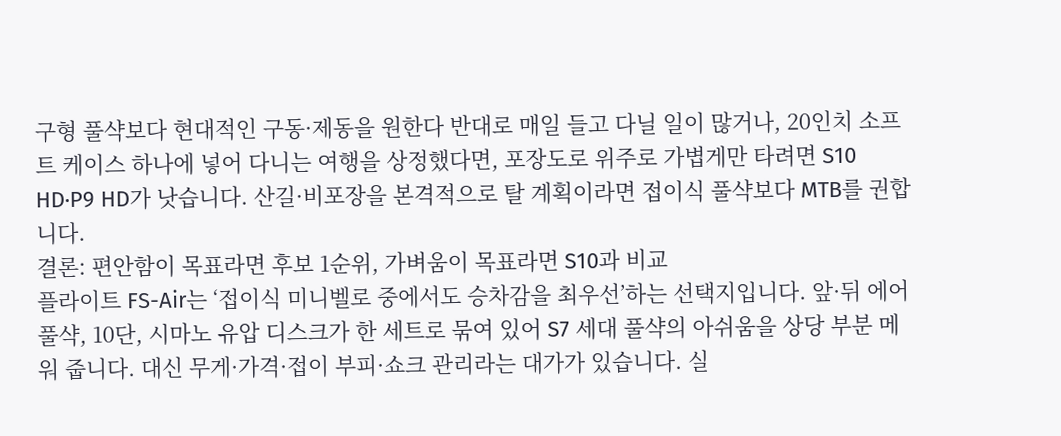구형 풀샥보다 현대적인 구동·제동을 원한다 반대로 매일 들고 다닐 일이 많거나, 20인치 소프트 케이스 하나에 넣어 다니는 여행을 상정했다면, 포장도로 위주로 가볍게만 타려면 S10 HD·P9 HD가 낫습니다. 산길·비포장을 본격적으로 탈 계획이라면 접이식 풀샥보다 MTB를 권합니다.
결론: 편안함이 목표라면 후보 1순위, 가벼움이 목표라면 S10과 비교
플라이트 FS-Air는 ‘접이식 미니벨로 중에서도 승차감을 최우선’하는 선택지입니다. 앞·뒤 에어 풀샥, 10단, 시마노 유압 디스크가 한 세트로 묶여 있어 S7 세대 풀샥의 아쉬움을 상당 부분 메워 줍니다. 대신 무게·가격·접이 부피·쇼크 관리라는 대가가 있습니다. 실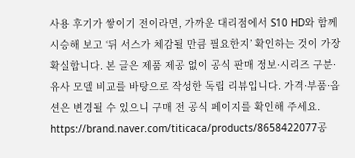사용 후기가 쌓이기 전이라면, 가까운 대리점에서 S10 HD와 함께 시승해 보고 ‘뒤 서스가 체감될 만큼 필요한지’ 확인하는 것이 가장 확실합니다. 본 글은 제품 제공 없이 공식 판매 정보·시리즈 구분·유사 모델 비교를 바탕으로 작성한 독립 리뷰입니다. 가격·부품·옵션은 변경될 수 있으니 구매 전 공식 페이지를 확인해 주세요.
https://brand.naver.com/titicaca/products/8658422077공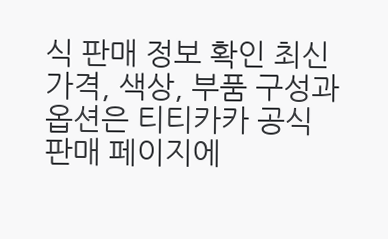식 판매 정보 확인 최신 가격, 색상, 부품 구성과 옵션은 티티카카 공식 판매 페이지에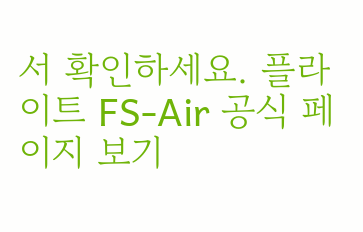서 확인하세요. 플라이트 FS-Air 공식 페이지 보기